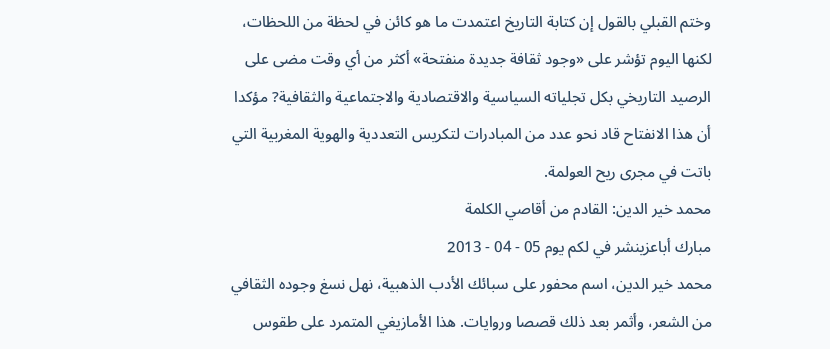وختم القبلي بالقول إن كتابة التاريخ اعتمدت ما هو كائن في لحظة من اللحظات، لكنها اليوم تؤشر على «وجود ثقافة جديدة منفتحة» أكثر من أي وقت مضى على الرصيد التاريخي بكل تجلياته السياسية والاقتصادية والاجتماعية والثقافية? مؤكدا أن هذا الانفتاح قاد نحو عدد من المبادرات لتكريس التعددية والهوية المغربية التي باتت في مجرى ريح العولمة.
محمد خير الدين: القادم من أقاصي الكلمة
مبارك أباعزينشر في لكم يوم 05 - 04 - 2013
محمد خير الدين، اسم محفور على سبائك الأدب الذهبية، نهل نسغ وجوده الثقافي من الشعر، وأثمر بعد ذلك قصصا وروايات. هذا الأمازيغي المتمرد على طقوس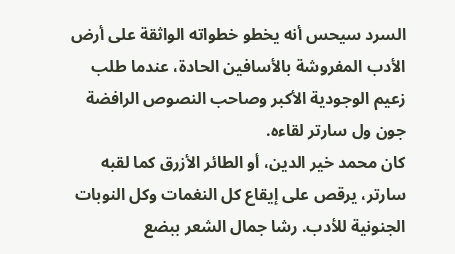السرد سيحس أنه يخطو خطواته الواثقة على أرض الأدب المفروشة بالأسافين الحادة، عندما طلب زعيم الوجودية الأكبر وصاحب النصوص الرافضة جون ول سارتر لقاءه.
كان محمد خير الدين، أو الطائر الأزرق كما لقبه سارتر، يرقص على إيقاع كل النغمات وكل النوبات الجنونية للأدب. رشا جمال الشعر ببضع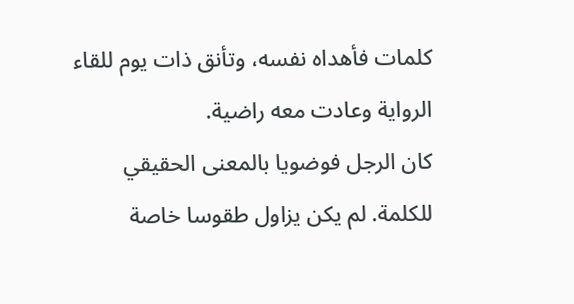كلمات فأهداه نفسه، وتأنق ذات يوم للقاء الرواية وعادت معه راضية.
كان الرجل فوضويا بالمعنى الحقيقي للكلمة. لم يكن يزاول طقوسا خاصة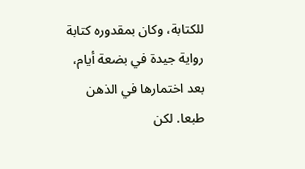للكتابة، وكان بمقدوره كتابة رواية جيدة في بضعة أيام، بعد اختمارها في الذهن طبعا. لكن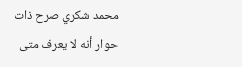محمد شكري صرح ذات حوار أنه لا يعرف متى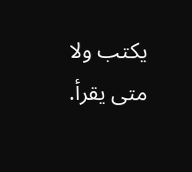يكتب ولا متى يقرأ.